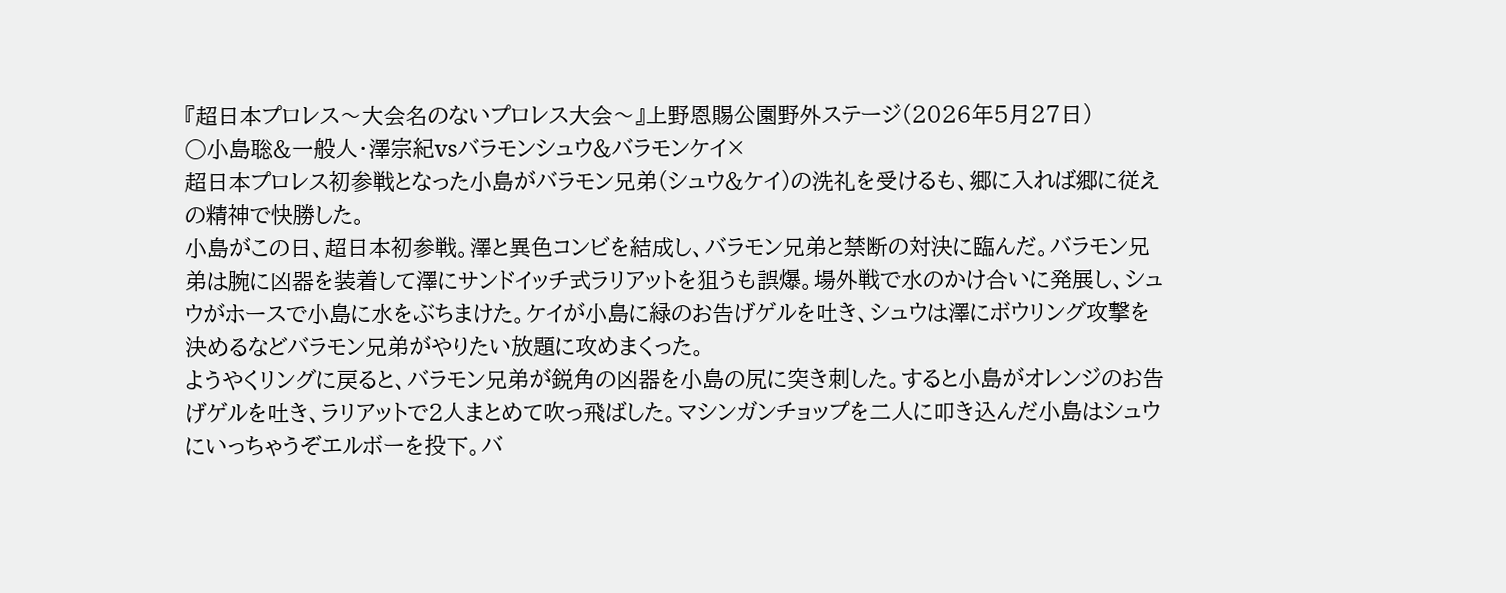『超日本プロレス〜大会名のないプロレス大会〜』上野恩賜公園野外ステージ(2026年5月27日)
○小島聡&一般人・澤宗紀vsバラモンシュウ&バラモンケイ×
超日本プロレス初参戦となった小島がバラモン兄弟(シュウ&ケイ)の洗礼を受けるも、郷に入れば郷に従えの精神で快勝した。
小島がこの日、超日本初参戦。澤と異色コンビを結成し、バラモン兄弟と禁断の対決に臨んだ。バラモン兄弟は腕に凶器を装着して澤にサンドイッチ式ラリアットを狙うも誤爆。場外戦で水のかけ合いに発展し、シュウがホースで小島に水をぶちまけた。ケイが小島に緑のお告げゲルを吐き、シュウは澤にボウリング攻撃を決めるなどバラモン兄弟がやりたい放題に攻めまくった。
ようやくリングに戻ると、バラモン兄弟が鋭角の凶器を小島の尻に突き刺した。すると小島がオレンジのお告げゲルを吐き、ラリアットで2人まとめて吹っ飛ばした。マシンガンチョップを二人に叩き込んだ小島はシュウにいっちゃうぞエルボーを投下。バ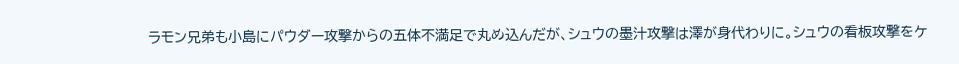ラモン兄弟も小島にパウダー攻撃からの五体不満足で丸め込んだが、シュウの墨汁攻撃は澤が身代わりに。シュウの看板攻撃をケ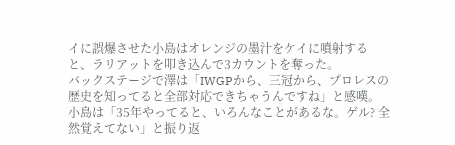イに誤爆させた小島はオレンジの墨汁をケイに噴射すると、ラリアットを叩き込んで3カウントを奪った。
バックステージで澤は「IWGPから、三冠から、プロレスの歴史を知ってると全部対応できちゃうんですね」と感嘆。小島は「35年やってると、いろんなことがあるな。ゲル? 全然覚えてない」と振り返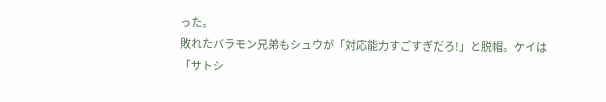った。
敗れたバラモン兄弟もシュウが「対応能力すごすぎだろ!」と脱帽。ケイは「サトシ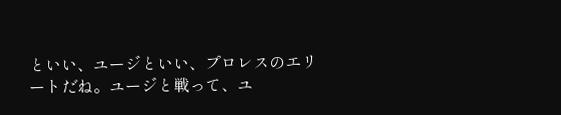といい、ユージといい、プロレスのエリートだね。ユージと戦って、ユ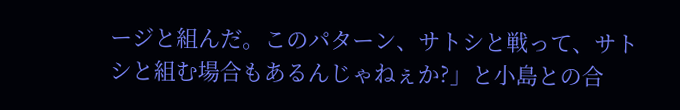ージと組んだ。このパターン、サトシと戦って、サトシと組む場合もあるんじゃねぇか?」と小島との合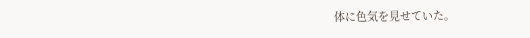体に色気を見せていた。